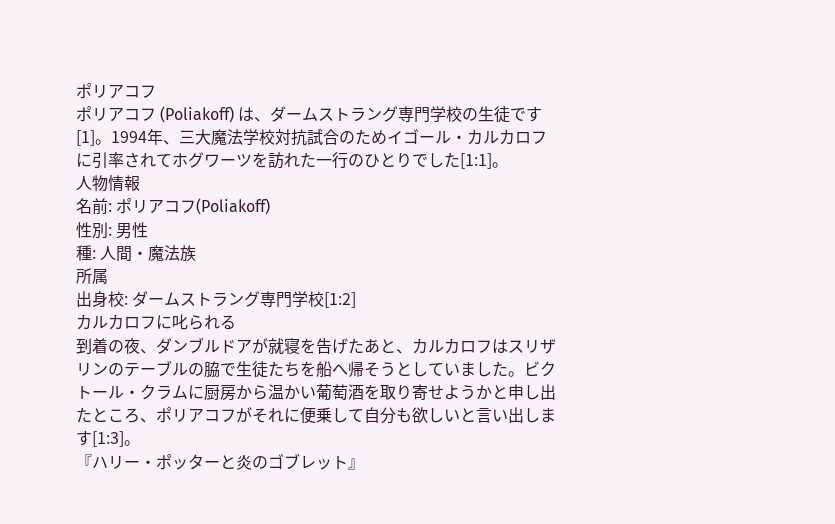ポリアコフ
ポリアコフ (Poliakoff) は、ダームストラング専門学校の生徒です[1]。1994年、三大魔法学校対抗試合のためイゴール・カルカロフに引率されてホグワーツを訪れた一行のひとりでした[1:1]。
人物情報
名前: ポリアコフ(Poliakoff)
性別: 男性
種: 人間・魔法族
所属
出身校: ダームストラング専門学校[1:2]
カルカロフに叱られる
到着の夜、ダンブルドアが就寝を告げたあと、カルカロフはスリザリンのテーブルの脇で生徒たちを船へ帰そうとしていました。ビクトール・クラムに厨房から温かい葡萄酒を取り寄せようかと申し出たところ、ポリアコフがそれに便乗して自分も欲しいと言い出します[1:3]。
『ハリー・ポッターと炎のゴブレット』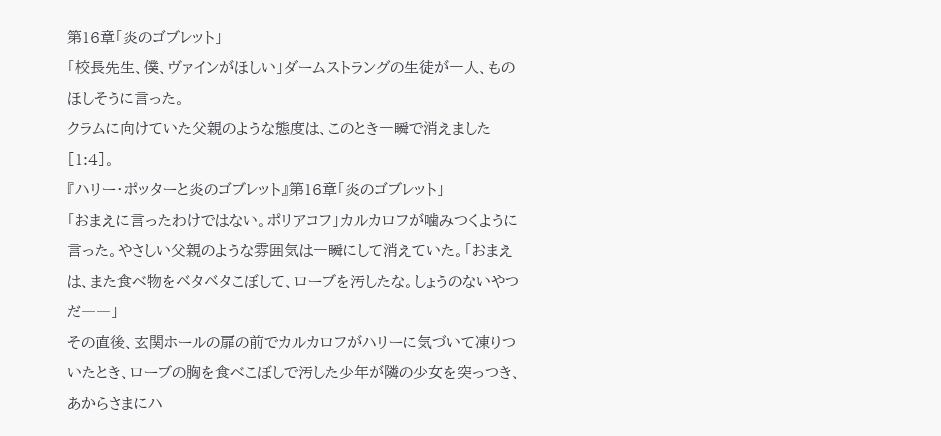第16章「炎のゴブレット」
「校長先生、僕、ヴァインがほしい」ダームストラングの生徒が一人、ものほしそうに言った。
クラムに向けていた父親のような態度は、このとき一瞬で消えました[1:4]。
『ハリー・ポッターと炎のゴブレット』第16章「炎のゴブレット」
「おまえに言ったわけではない。ポリアコフ」カルカロフが噛みつくように言った。やさしい父親のような雰囲気は一瞬にして消えていた。「おまえは、また食べ物をベタベタこぼして、ローブを汚したな。しょうのないやつだ――」
その直後、玄関ホールの扉の前でカルカロフがハリーに気づいて凍りついたとき、ローブの胸を食べこぼしで汚した少年が隣の少女を突っつき、あからさまにハ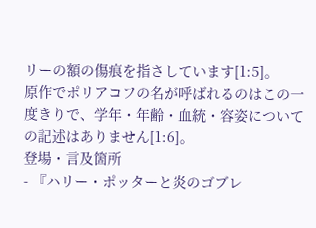リーの額の傷痕を指さしています[1:5]。
原作でポリアコフの名が呼ばれるのはこの一度きりで、学年・年齢・血統・容姿についての記述はありません[1:6]。
登場・言及箇所
- 『ハリー・ポッターと炎のゴブレ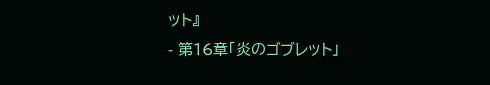ット』
- 第16章「炎のゴブレット」